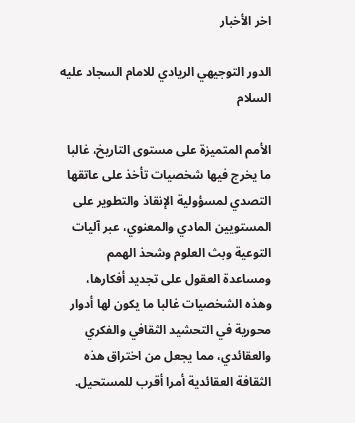اخر الأخبار

الدور التوجيهي الريادي للامام السجاد عليه السلام

الأمم المتميزة على مستوى التاريخ، غالبا ما يخرج فيها شخصيات تأخذ على عاتقها التصدي لمسؤولية الإنقاذ والتطوير على المستويين المادي والمعنوي، عبر آليات التوعية وبث العلوم وشحذ الهمم ومساعدة العقول على تجديد أفكارها، وهذه الشخصيات غالبا ما يكون لها أدوار محورية في التحشيد الثقافي والفكري والعقائدي، مما يجعل من اختراق هذه الثقافة العقائدية أمرا أقرب للمستحيل.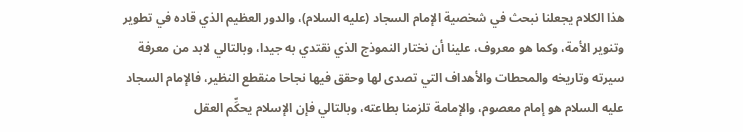هذا الكلام يجعلنا نبحث في شخصية الإمام السجاد (عليه السلام)، والدور العظيم الذي قاده في تطوير وتنوير الأمة، وكما هو معروف، علينا أن نختار النموذج الذي نقتدي به جيدا، وبالتالي لابد من معرفة سيرته وتاريخه والمحطات والأهداف التي تصدى لها وحقق فيها نجاحا منقطع النظير، فالإمام السجاد عليه السلام هو إمام معصوم، والإمامة تلزمنا بطاعته، وبالتالي فإن الإسلام يحكِّم العقل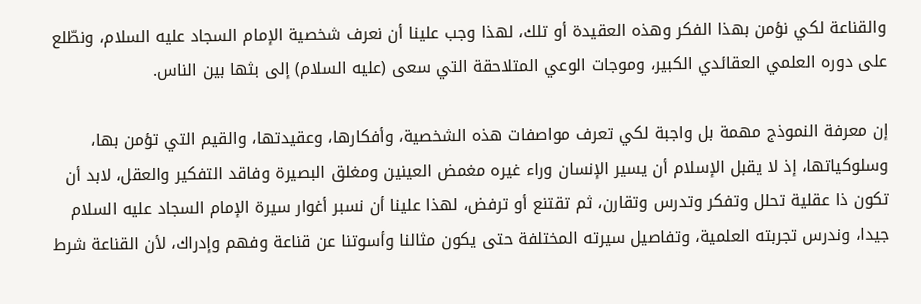والقناعة لكي نؤمن بهذا الفكر وهذه العقيدة أو تلك، لهذا وجب علينا أن نعرف شخصية الإمام السجاد عليه السلام، ونطّلع على دوره العلمي العقائدي الكبير، وموجات الوعي المتلاحقة التي سعى (عليه السلام) إلى بثها بين الناس.

إن معرفة النموذج مهمة بل واجبة لكي تعرف مواصفات هذه الشخصية، وأفكارها، وعقيدتها، والقيم التي تؤمن بها، وسلوكياتها، إذ لا يقبل الإسلام أن يسير الإنسان وراء غيره مغمض العينين ومغلق البصيرة وفاقد التفكير والعقل، لابد أن تكون ذا عقلية تحلل وتفكر وتدرس وتقارن، ثم تقتنع أو ترفض، لهذا علينا أن نسبر أغوار سيرة الإمام السجاد عليه السلام جيدا، وندرس تجربته العلمية، وتفاصيل سيرته المختلفة حتى يكون مثالنا وأسوتنا عن قناعة وفهم وإدراك، لأن القناعة شرط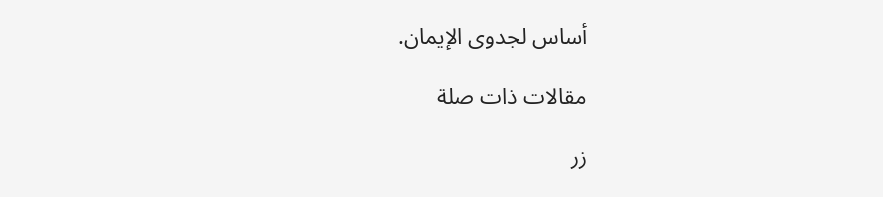أساس لجدوى الإيمان.

مقالات ذات صلة

زر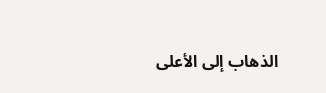الذهاب إلى الأعلى